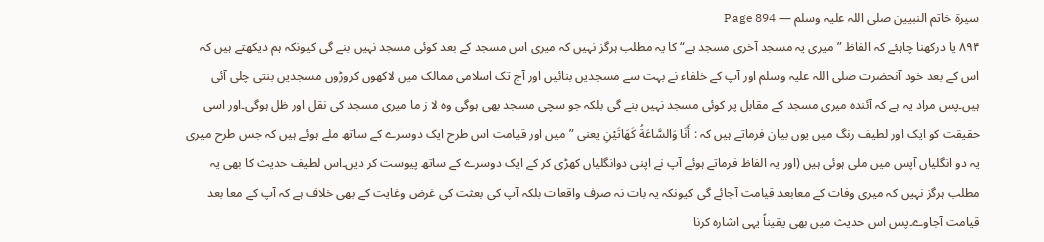سیرۃ خاتم النبیین صلی اللہ علیہ وسلم — Page 894
۸۹۴ یا درکھنا چاہئے کہ الفاظ ” میری یہ مسجد آخری مسجد ہے“ کا یہ مطلب ہرگز نہیں کہ میری اس مسجد کے بعد کوئی مسجد نہیں بنے گی کیونکہ ہم دیکھتے ہیں کہ اس کے بعد خود آنحضرت صلی اللہ علیہ وسلم اور آپ کے خلفاء نے بہت سے مسجدیں بنائیں اور آج تک اسلامی ممالک میں لاکھوں کروڑوں مسجدیں بنتی چلی آئی ہیں۔پس مراد یہ ہے کہ آئندہ میری مسجد کے مقابل پر کوئی مسجد نہیں بنے گی بلکہ جو سچی مسجد بھی ہوگی وہ لا ز ما میری مسجد کی نقل اور ظل ہوگی۔اور اسی حقیقت کو ایک اور لطیف رنگ میں یوں بیان فرماتے ہیں کہ : أَنَا وَالسَّاعَةُ كَهَاتَيْنِ یعنی ”میں اور قیامت اس طرح ایک دوسرے کے ساتھ ملے ہوئے ہیں کہ جس طرح میری یہ دو انگلیاں آپس میں ملی ہوئی ہیں (اور یہ الفاظ فرماتے ہوئے آپ نے اپنی دوانگلیاں کھڑی کر کے ایک دوسرے کے ساتھ پیوست کر دیں۔اس لطیف حدیث کا بھی یہ مطلب ہرگز نہیں کہ میری وفات کے معابعد قیامت آجائے گی کیونکہ یہ بات نہ صرف واقعات بلکہ آپ کی بعثت کی غرض وغایت کے بھی خلاف ہے کہ آپ کے معا بعد قیامت آجاوے۔پس اس حدیث میں بھی یقیناً یہی اشارہ کرنا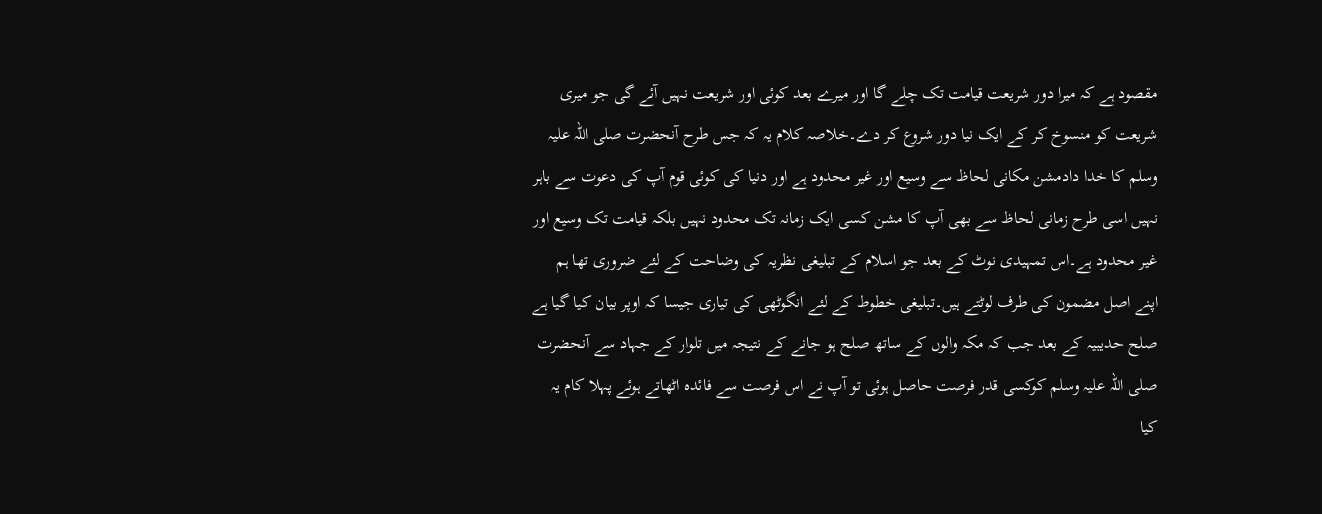مقصود ہے کہ میرا دور شریعت قیامت تک چلے گا اور میرے بعد کوئی اور شریعت نہیں آئے گی جو میری شریعت کو منسوخ کر کے ایک نیا دور شروع کر دے۔خلاصہ کلام یہ کہ جس طرح آنحضرت صلی اللہ علیہ وسلم کا خدا دادمشن مکانی لحاظ سے وسیع اور غیر محدود ہے اور دنیا کی کوئی قوم آپ کی دعوت سے باہر نہیں اسی طرح زمانی لحاظ سے بھی آپ کا مشن کسی ایک زمانہ تک محدود نہیں بلکہ قیامت تک وسیع اور غیر محدود ہے۔اس تمہیدی نوٹ کے بعد جو اسلام کے تبلیغی نظریہ کی وضاحت کے لئے ضروری تھا ہم اپنے اصل مضمون کی طرف لوٹتے ہیں۔تبلیغی خطوط کے لئے انگوٹھی کی تیاری جیسا کہ اوپر بیان کیا گیا ہے صلح حدیبیہ کے بعد جب کہ مکہ والوں کے ساتھ صلح ہو جانے کے نتیجہ میں تلوار کے جہاد سے آنحضرت صلی اللہ علیہ وسلم کوکسی قدر فرصت حاصل ہوئی تو آپ نے اس فرصت سے فائدہ اٹھاتے ہوئے پہلا کام یہ کیا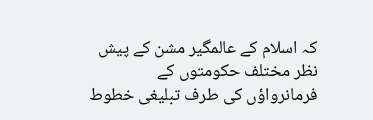کہ اسلام کے عالمگیر مشن کے پیش نظر مختلف حکومتوں کے فرمانرواؤں کی طرف تبلیغی خطوط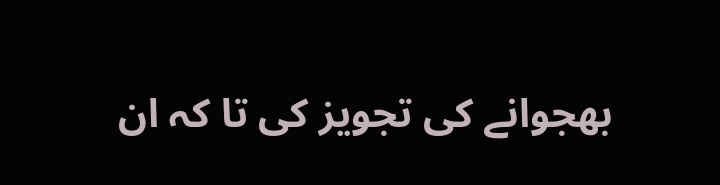بھجوانے کی تجویز کی تا کہ ان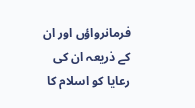فرمانرواؤں اور ان کے ذریعہ ان کی رعایا کو اسلام کا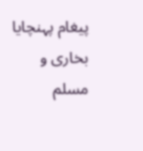پیغام پہنچایا بخاری و مسلم